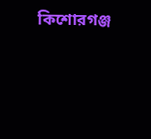কিশোরগঞ্জ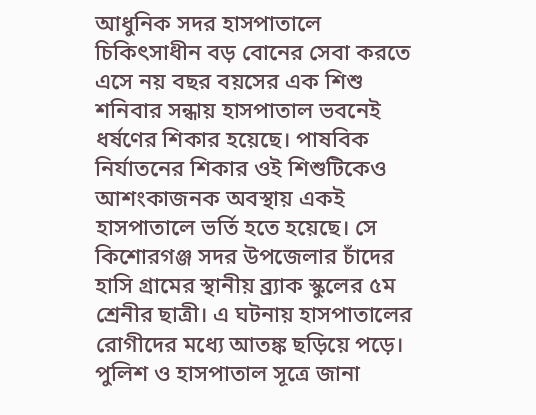আধুনিক সদর হাসপাতালে চিকিৎসাধীন বড় বোনের সেবা করতে এসে নয় বছর বয়সের এক শিশু শনিবার সন্ধায় হাসপাতাল ভবনেই ধর্ষণের শিকার হয়েছে। পাষবিক নির্যাতনের শিকার ওই শিশুটিকেও আশংকাজনক অবস্থায় একই হাসপাতালে ভর্তি হতে হয়েছে। সে কিশোরগঞ্জ সদর উপজেলার চাঁদের হাসি গ্রামের স্থানীয় ব্র্যাক স্কুলের ৫ম শ্রেনীর ছাত্রী। এ ঘটনায় হাসপাতালের রোগীদের মধ্যে আতঙ্ক ছড়িয়ে পড়ে। পুলিশ ও হাসপাতাল সূত্রে জানা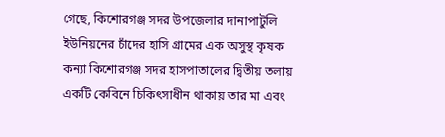গেছে, কিশোরগঞ্জ সদর উপজেলার দানাপাটুলি ইউনিয়নের চাঁদের হাসি গ্রামের এক অসুস্থ কৃষক কন্যা কিশোরগঞ্জ সদর হাসপাতালের দ্বিতীয় তলায় একটি কেবিনে চিকিৎসাধীন থাকায় তার মা এবং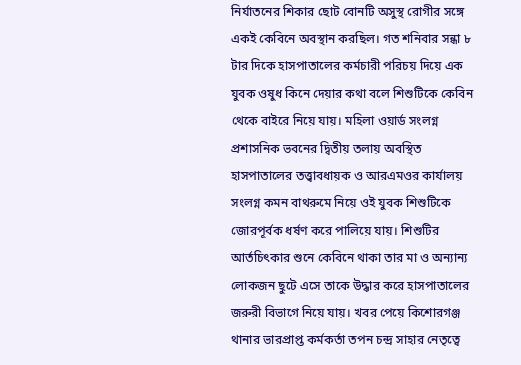নির্যাতনের শিকার ছোট বোনটি অসুস্থ রোগীর সঙ্গে একই কেবিনে অবস্থান করছিল। গত শনিবার সন্ধা ৮ টার দিকে হাসপাতালের কর্মচারী পরিচয় দিয়ে এক যুবক ওষুধ কিনে দেয়ার কথা বলে শিশুটিকে কেবিন থেকে বাইরে নিয়ে যায়। মহিলা ওয়ার্ড সংলগ্ন প্রশাসনিক ভবনের দ্বিতীয় তলায় অবস্থিত হাসপাতালের তত্ত্বাবধায়ক ও আরএমওর কার্যালয় সংলগ্ন কমন বাথরুমে নিয়ে ওই যুবক শিশুটিকে জোরপূর্বক ধর্ষণ করে পালিয়ে যায়। শিশুটির আর্তচিৎকার শুনে কেবিনে থাকা তার মা ও অন্যান্য লোকজন ছুটে এসে তাকে উদ্ধার করে হাসপাতালের জরুরী বিভাগে নিয়ে যায়। খবর পেয়ে কিশোরগঞ্জ থানার ভারপ্রাপ্ত কর্মকর্তা তপন চন্দ্র সাহার নেতৃত্বে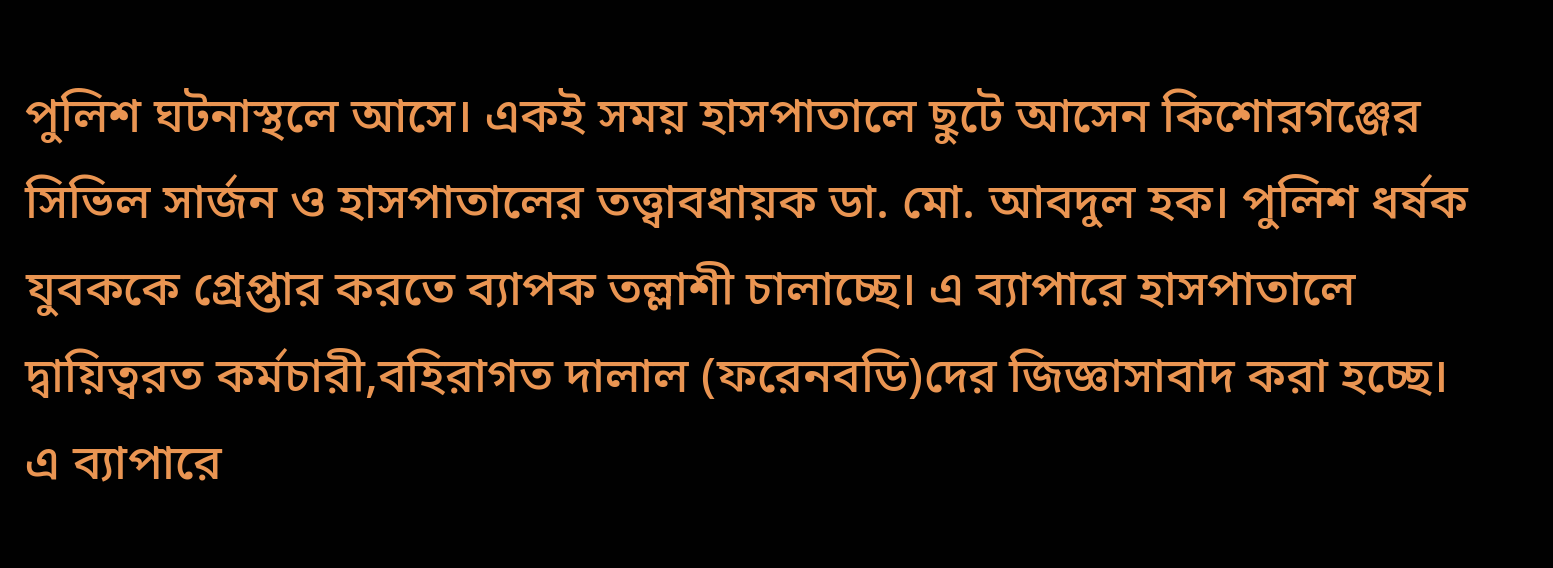পুলিশ ঘটনাস্থলে আসে। একই সময় হাসপাতালে ছুটে আসেন কিশোরগঞ্জের সিভিল সার্জন ও হাসপাতালের তত্ত্বাবধায়ক ডা. মো. আবদুল হক। পুলিশ ধর্ষক যুবককে গ্রেপ্তার করতে ব্যাপক তল্লাশী চালাচ্ছে। এ ব্যাপারে হাসপাতালে দ্বায়িত্বরত কর্মচারী,বহিরাগত দালাল (ফরেনবডি)দের জিজ্ঞাসাবাদ করা হচ্ছে। এ ব্যাপারে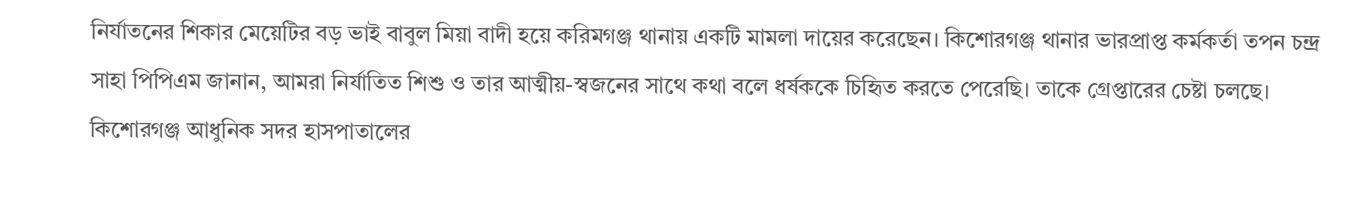নির্যাতনের শিকার মেয়েটির বড় ভাই বাবুল মিয়া বাদী হয়ে করিমগঞ্জ থানায় একটি মামলা দায়ের করেছেন। কিশোরগঞ্জ থানার ভারপ্রাপ্ত কর্মকর্তা তপন চন্দ্র সাহা পিপিএম জানান, আমরা নির্যাতিত শিশু ও তার আত্মীয়-স্বজনের সাথে কথা বলে ধর্ষককে চিহিৃত করতে পেরেছি। তাকে গ্রেপ্তারের চেষ্টা চলছে। কিশোরগঞ্জ আধুনিক সদর হাসপাতালের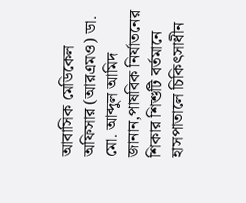আবাসিক মেডিকেল অফিসার (আরএমও) ডা. মো. আব্দুল আমিদ জানান,পাষবিক নির্যাতনের শিকার শিশুটি বর্তমানে হাসপাতালে চিকিৎসাধীন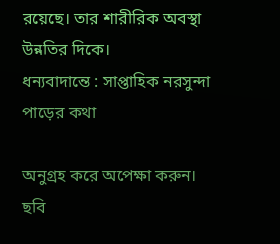রয়েছে। তার শারীরিক অবস্থা উন্নতির দিকে।
ধন্যবাদান্তে : সাপ্তাহিক নরসুন্দা পাড়ের কথা

অনুগ্রহ করে অপেক্ষা করুন। ছবি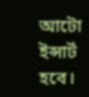আটো ইন্সার্ট হবে।